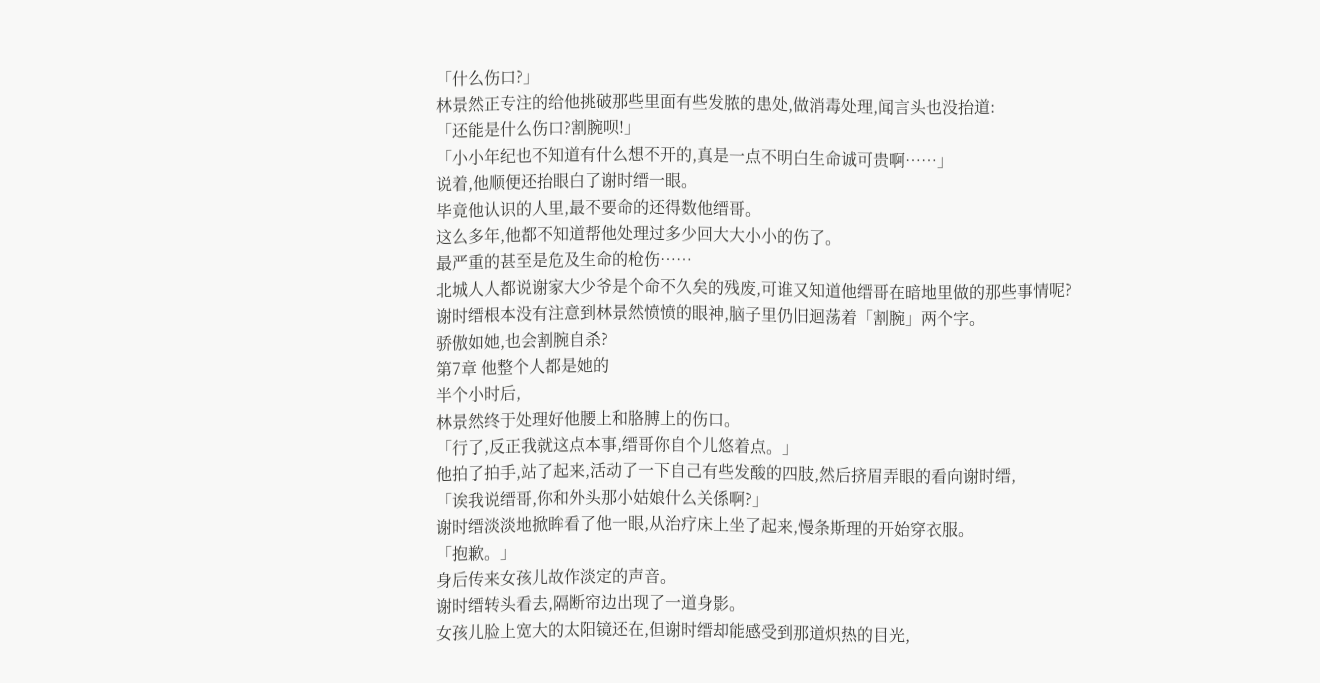「什么伤口?」
林景然正专注的给他挑破那些里面有些发脓的患处,做消毒处理,闻言头也没抬道:
「还能是什么伤口?割腕呗!」
「小小年纪也不知道有什么想不开的,真是一点不明白生命诚可贵啊……」
说着,他顺便还抬眼白了谢时缙一眼。
毕竟他认识的人里,最不要命的还得数他缙哥。
这么多年,他都不知道帮他处理过多少回大大小小的伤了。
最严重的甚至是危及生命的枪伤……
北城人人都说谢家大少爷是个命不久矣的残废,可谁又知道他缙哥在暗地里做的那些事情呢?
谢时缙根本没有注意到林景然愤愤的眼神,脑子里仍旧迴荡着「割腕」两个字。
骄傲如她,也会割腕自杀?
第7章 他整个人都是她的
半个小时后,
林景然终于处理好他腰上和胳膊上的伤口。
「行了,反正我就这点本事,缙哥你自个儿悠着点。」
他拍了拍手,站了起来,活动了一下自己有些发酸的四肢,然后挤眉弄眼的看向谢时缙,
「诶我说缙哥,你和外头那小姑娘什么关係啊?」
谢时缙淡淡地掀眸看了他一眼,从治疗床上坐了起来,慢条斯理的开始穿衣服。
「抱歉。」
身后传来女孩儿故作淡定的声音。
谢时缙转头看去,隔断帘边出现了一道身影。
女孩儿脸上宽大的太阳镜还在,但谢时缙却能感受到那道炽热的目光,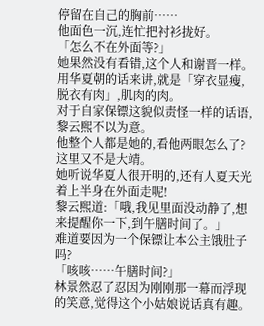停留在自己的胸前……
他面色一沉,连忙把衬衫拢好。
「怎么不在外面等?」
她果然没有看错,这个人和谢晋一样。
用华夏朝的话来讲,就是「穿衣显瘦,脱衣有肉」,肌肉的肉。
对于自家保镖这貌似责怪一样的话语,黎云熙不以为意。
他整个人都是她的,看他两眼怎么了?
这里又不是大靖。
她听说华夏人很开明的,还有人夏天光着上半身在外面走呢!
黎云熙道:「哦,我见里面没动静了,想来提醒你一下,到午膳时间了。」
难道要因为一个保镖让本公主饿肚子吗?
「咳咳……午膳时间?」
林景然忍了忍因为刚刚那一幕而浮现的笑意,觉得这个小姑娘说话真有趣。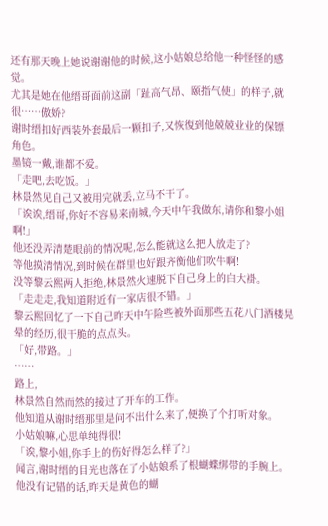还有那天晚上她说谢谢他的时候,这小姑娘总给他一种怪怪的感觉。
尤其是她在他缙哥面前这副「趾高气昂、颐指气使」的样子,就很……傲娇?
谢时缙扣好西装外套最后一颗扣子,又恢復到他兢兢业业的保镖角色。
墨镜一戴,谁都不爱。
「走吧,去吃饭。」
林景然见自己又被用完就丢,立马不干了。
「诶诶,缙哥,你好不容易来南城,今天中午我做东,请你和黎小姐啊!」
他还没弄清楚眼前的情况呢,怎么能就这么把人放走了?
等他摸清情况,到时候在群里也好跟齐衡他们吹牛啊!
没等黎云熙两人拒绝,林景然火速脱下自己身上的白大褂。
「走走走,我知道附近有一家店很不错。」
黎云熙回忆了一下自己昨天中午险些被外面那些五花八门酒楼晃晕的经历,很干脆的点点头。
「好,带路。」
……
路上,
林景然自然而然的接过了开车的工作。
他知道从谢时缙那里是问不出什么来了,便换了个打听对象。
小姑娘嘛,心思单纯得很!
「诶,黎小姐,你手上的伤好得怎么样了?」
闻言,谢时缙的目光也落在了小姑娘系了根蝴蝶绑带的手腕上。
他没有记错的话,昨天是黄色的蝴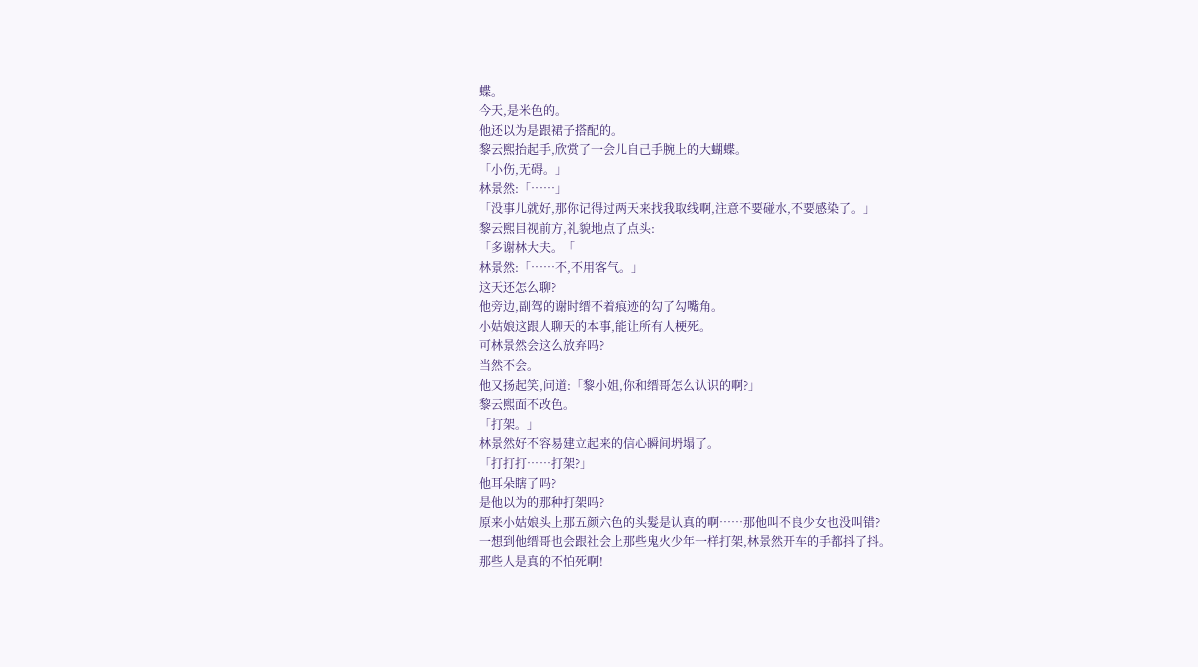蝶。
今天,是米色的。
他还以为是跟裙子搭配的。
黎云熙抬起手,欣赏了一会儿自己手腕上的大蝴蝶。
「小伤,无碍。」
林景然:「……」
「没事儿就好,那你记得过两天来找我取线啊,注意不要碰水,不要感染了。」
黎云熙目视前方,礼貌地点了点头:
「多谢林大夫。「
林景然:「……不,不用客气。」
这天还怎么聊?
他旁边,副驾的谢时缙不着痕迹的勾了勾嘴角。
小姑娘这跟人聊天的本事,能让所有人梗死。
可林景然会这么放弃吗?
当然不会。
他又扬起笑,问道:「黎小姐,你和缙哥怎么认识的啊?」
黎云熙面不改色。
「打架。」
林景然好不容易建立起来的信心瞬间坍塌了。
「打打打……打架?」
他耳朵瞎了吗?
是他以为的那种打架吗?
原来小姑娘头上那五颜六色的头髮是认真的啊……那他叫不良少女也没叫错?
一想到他缙哥也会跟社会上那些鬼火少年一样打架,林景然开车的手都抖了抖。
那些人是真的不怕死啊!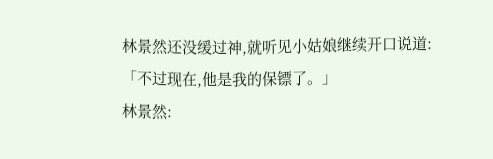林景然还没缓过神,就听见小姑娘继续开口说道:
「不过现在,他是我的保镖了。」
林景然: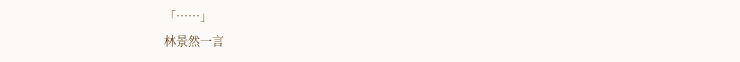「……」
林景然一言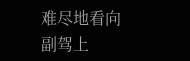难尽地看向副驾上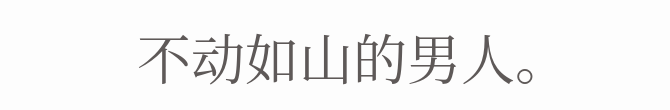不动如山的男人。